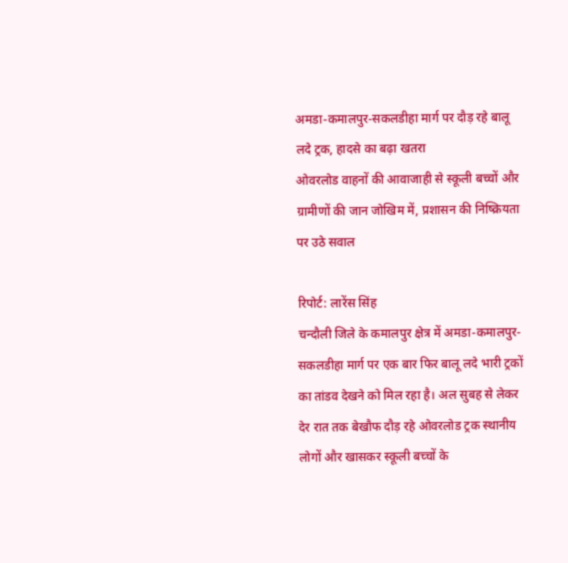अमडा-कमालपुर-सकलडीहा मार्ग पर दौड़ रहे बालू लदे ट्रक, हादसे का बढ़ा खतरा
ओवरलोड वाहनों की आवाजाही से स्कूली बच्चों और ग्रामीणों की जान जोखिम में, प्रशासन की निष्क्रियता पर उठे सवाल

रिपोर्ट: लारेंस सिंह
चन्दौली जिले के कमालपुर क्षेत्र में अमडा-कमालपुर-सकलडीहा मार्ग पर एक बार फिर बालू लदे भारी ट्रकों का तांडव देखने को मिल रहा है। अल सुबह से लेकर देर रात तक बेखौफ दौड़ रहे ओवरलोड ट्रक स्थानीय लोगों और खासकर स्कूली बच्चों के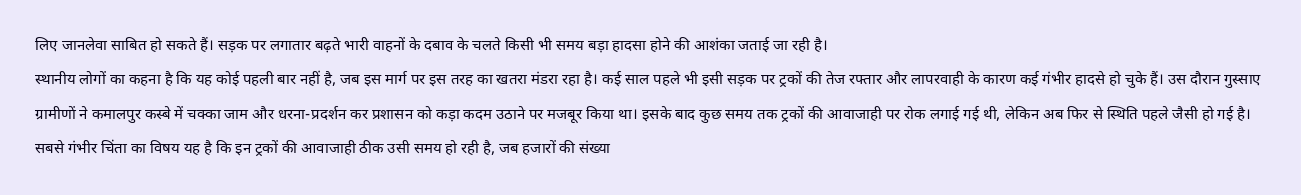लिए जानलेवा साबित हो सकते हैं। सड़क पर लगातार बढ़ते भारी वाहनों के दबाव के चलते किसी भी समय बड़ा हादसा होने की आशंका जताई जा रही है।
स्थानीय लोगों का कहना है कि यह कोई पहली बार नहीं है, जब इस मार्ग पर इस तरह का खतरा मंडरा रहा है। कई साल पहले भी इसी सड़क पर ट्रकों की तेज रफ्तार और लापरवाही के कारण कई गंभीर हादसे हो चुके हैं। उस दौरान गुस्साए ग्रामीणों ने कमालपुर कस्बे में चक्का जाम और धरना-प्रदर्शन कर प्रशासन को कड़ा कदम उठाने पर मजबूर किया था। इसके बाद कुछ समय तक ट्रकों की आवाजाही पर रोक लगाई गई थी, लेकिन अब फिर से स्थिति पहले जैसी हो गई है।
सबसे गंभीर चिंता का विषय यह है कि इन ट्रकों की आवाजाही ठीक उसी समय हो रही है, जब हजारों की संख्या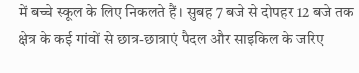में बच्चे स्कूल के लिए निकलते हैं। सुबह 7 बजे से दोपहर 12 बजे तक क्षेत्र के कई गांवों से छात्र-छात्राएं पैदल और साइकिल के जरिए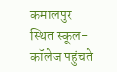कमालपुर स्थित स्कूल-कॉलेज पहुंचते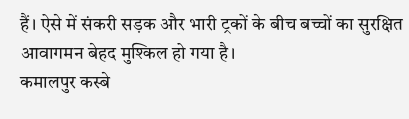हैं। ऐसे में संकरी सड़क और भारी ट्रकों के बीच बच्चों का सुरक्षित आवागमन बेहद मुश्किल हो गया है।
कमालपुर कस्बे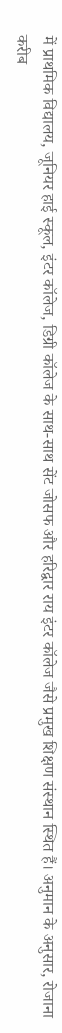में प्राथमिक विद्यालय, जूनियर हाई स्कूल, इंटर कॉलेज, डिग्री कॉलेज के साथ-साथ सेंट जोसफ और हरिद्वार राय इंटर कॉलेज जैसे प्रमुख शिक्षण संस्थान स्थित हैं। अनुमान के अनुसार, रोजाना करीब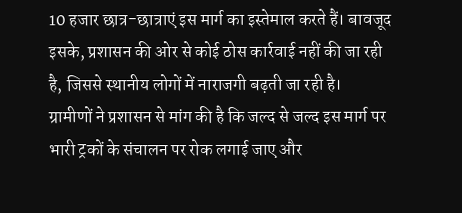10 हजार छात्र-छात्राएं इस मार्ग का इस्तेमाल करते हैं। बावजूद इसके, प्रशासन की ओर से कोई ठोस कार्रवाई नहीं की जा रही है, जिससे स्थानीय लोगों में नाराजगी बढ़ती जा रही है।
ग्रामीणों ने प्रशासन से मांग की है कि जल्द से जल्द इस मार्ग पर भारी ट्रकों के संचालन पर रोक लगाई जाए और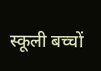स्कूली बच्चों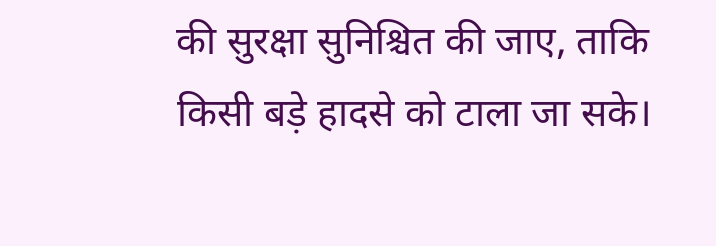की सुरक्षा सुनिश्चित की जाए, ताकि किसी बड़े हादसे को टाला जा सके।